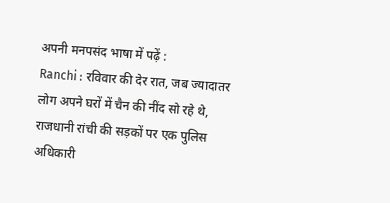अपनी मनपसंद भाषा में पढ़ें :
Ranchi : रविवार की देर रात, जब ज्यादातर लोग अपने घरों में चैन की नींद सो रहे थे, राजधानी रांची की सड़कों पर एक पुलिस अधिकारी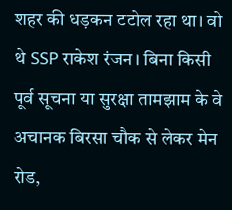शहर की धड़कन टटोल रहा था। वो थे SSP राकेश रंजन। बिना किसी पूर्व सूचना या सुरक्षा तामझाम के वे अचानक बिरसा चौक से लेकर मेन रोड,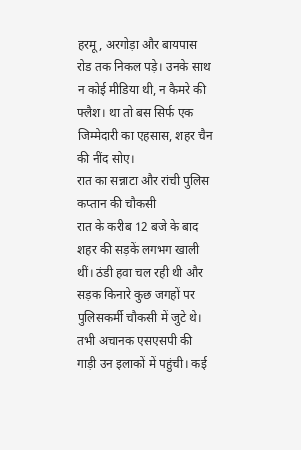हरमू, अरगोड़ा और बायपास रोड तक निकल पड़े। उनके साथ न कोई मीडिया थी, न कैमरे की फ्लैश। था तो बस सिर्फ एक जिम्मेदारी का एहसास, शहर चैन की नींद सोए।
रात का सन्नाटा और रांची पुलिस कप्तान की चौकसी
रात के करीब 12 बजे के बाद शहर की सड़कें लगभग खाली थीं। ठंडी हवा चल रही थी और सड़क किनारे कुछ जगहों पर पुलिसकर्मी चौकसी में जुटे थे। तभी अचानक एसएसपी की गाड़ी उन इलाकों में पहुंची। कई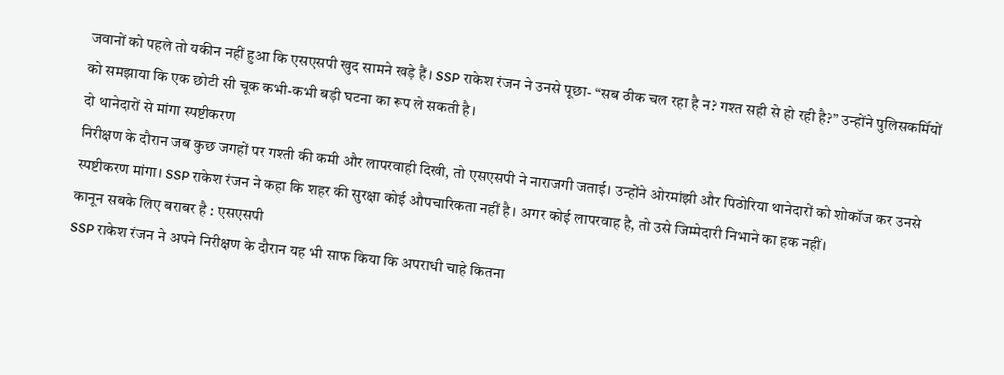जवानों को पहले तो यकीन नहीं हुआ कि एसएसपी खुद सामने खड़े हैं। SSP राकेश रंजन ने उनसे पूछा- “सब ठीक चल रहा है न? गश्त सही से हो रही है?” उन्होंने पुलिसकर्मियों को समझाया कि एक छोटी सी चूक कभी-कभी बड़ी घटना का रूप ले सकती है।
दो थानेदारों से मांगा स्पष्टीकरण
निरीक्षण के दौरान जब कुछ जगहों पर गश्ती की कमी और लापरवाही दिखी, तो एसएसपी ने नाराजगी जताई। उन्होंने ओरमांझी और पिठोरिया थानेदारों को शोकॉज कर उनसे स्पष्टीकरण मांगा। SSP राकेश रंजन ने कहा कि शहर की सुरक्षा कोई औपचारिकता नहीं है। अगर कोई लापरवाह है, तो उसे जिम्मेदारी निभाने का हक नहीं।
कानून सबके लिए बराबर है : एसएसपी
SSP राकेश रंजन ने अपने निरीक्षण के दौरान यह भी साफ किया कि अपराधी चाहे कितना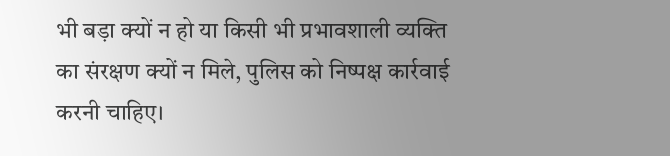भी बड़ा क्यों न हो या किसी भी प्रभावशाली व्यक्ति का संरक्षण क्यों न मिले, पुलिस को निष्पक्ष कार्रवाई करनी चाहिए।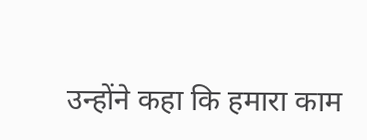उन्होंने कहा कि हमारा काम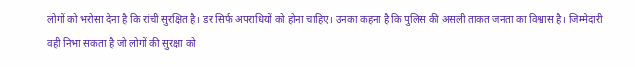लोगों को भरोसा देना है कि रांची सुरक्षित है। डर सिर्फ अपराधियों को होना चाहिए। उनका कहना है कि पुलिस की असली ताकत जनता का विश्वास है। जिम्मेदारी वही निभा सकता है जो लोगों की सुरक्षा को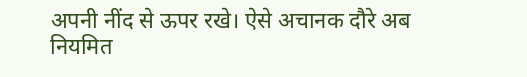अपनी नींद से ऊपर रखे। ऐसे अचानक दौरे अब नियमित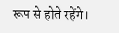रूप से होते रहेंगे।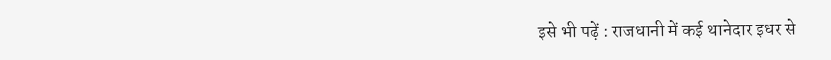इसे भी पढ़ें : राजधानी में कई थानेदार इधर से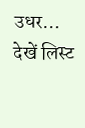उधर… देखें लिस्ट